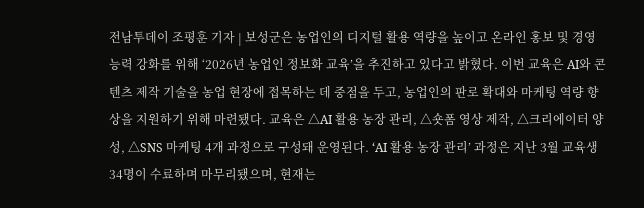전남투데이 조평훈 기자 | 보성군은 농업인의 디지털 활용 역량을 높이고 온라인 홍보 및 경영 능력 강화를 위해 ‘2026년 농업인 정보화 교육’을 추진하고 있다고 밝혔다. 이번 교육은 AI와 콘텐츠 제작 기술을 농업 현장에 접목하는 데 중점을 두고, 농업인의 판로 확대와 마케팅 역량 향상을 지원하기 위해 마련됐다. 교육은 △AI 활용 농장 관리, △숏폼 영상 제작, △크리에이터 양성, △SNS 마케팅 4개 과정으로 구성돼 운영된다. ‘AI 활용 농장 관리’ 과정은 지난 3월 교육생 34명이 수료하며 마무리됐으며, 현재는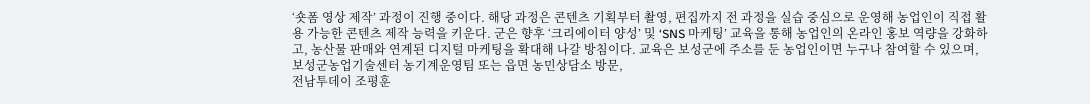‘숏폼 영상 제작’ 과정이 진행 중이다. 해당 과정은 콘텐츠 기획부터 촬영, 편집까지 전 과정을 실습 중심으로 운영해 농업인이 직접 활용 가능한 콘텐츠 제작 능력을 키운다. 군은 향후 ‘크리에이터 양성’ 및 ‘SNS 마케팅’ 교육을 통해 농업인의 온라인 홍보 역량을 강화하고, 농산물 판매와 연계된 디지털 마케팅을 확대해 나갈 방침이다. 교육은 보성군에 주소를 둔 농업인이면 누구나 참여할 수 있으며, 보성군농업기술센터 농기계운영팀 또는 읍면 농민상담소 방문,
전남투데이 조평훈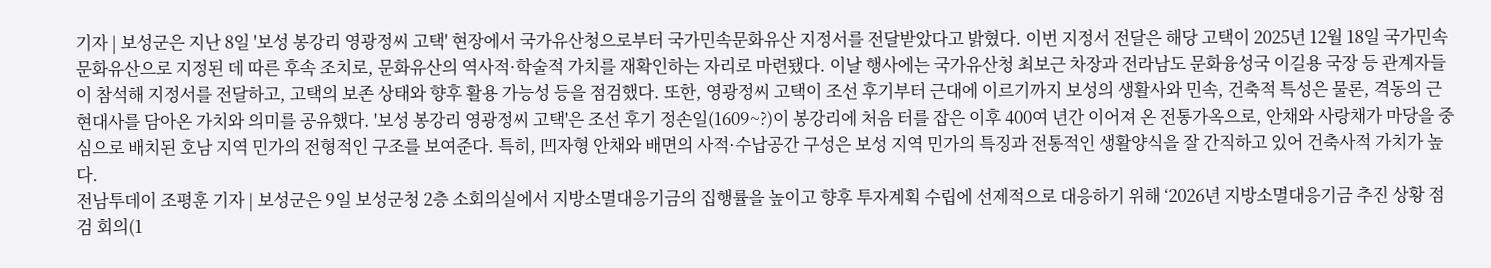기자 | 보성군은 지난 8일 '보성 봉강리 영광정씨 고택' 현장에서 국가유산청으로부터 국가민속문화유산 지정서를 전달받았다고 밝혔다. 이번 지정서 전달은 해당 고택이 2025년 12월 18일 국가민속문화유산으로 지정된 데 따른 후속 조치로, 문화유산의 역사적·학술적 가치를 재확인하는 자리로 마련됐다. 이날 행사에는 국가유산청 최보근 차장과 전라남도 문화융성국 이길용 국장 등 관계자들이 참석해 지정서를 전달하고, 고택의 보존 상태와 향후 활용 가능성 등을 점검했다. 또한, 영광정씨 고택이 조선 후기부터 근대에 이르기까지 보성의 생활사와 민속, 건축적 특성은 물론, 격동의 근현대사를 담아온 가치와 의미를 공유했다. '보성 봉강리 영광정씨 고택'은 조선 후기 정손일(1609~?)이 봉강리에 처음 터를 잡은 이후 400여 년간 이어져 온 전통가옥으로, 안채와 사랑채가 마당을 중심으로 배치된 호남 지역 민가의 전형적인 구조를 보여준다. 특히, 凹자형 안채와 배면의 사적·수납공간 구성은 보성 지역 민가의 특징과 전통적인 생활양식을 잘 간직하고 있어 건축사적 가치가 높다.
전남투데이 조평훈 기자 | 보성군은 9일 보성군청 2층 소회의실에서 지방소멸대응기금의 집행률을 높이고 향후 투자계획 수립에 선제적으로 대응하기 위해 ‘2026년 지방소멸대응기금 추진 상황 점검 회의(1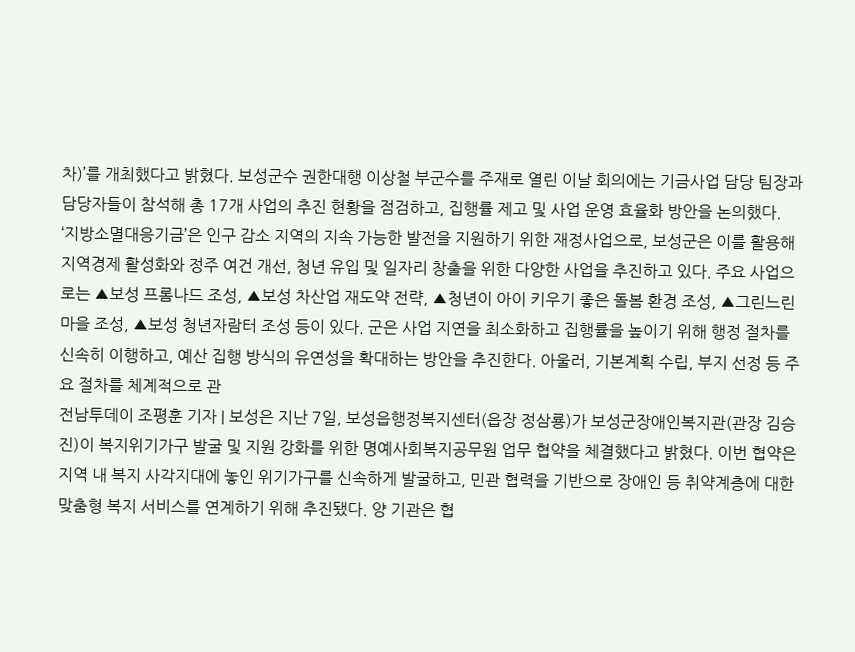차)’를 개최했다고 밝혔다. 보성군수 권한대행 이상철 부군수를 주재로 열린 이날 회의에는 기금사업 담당 팀장과 담당자들이 참석해 총 17개 사업의 추진 현황을 점검하고, 집행률 제고 및 사업 운영 효율화 방안을 논의했다. ‘지방소멸대응기금’은 인구 감소 지역의 지속 가능한 발전을 지원하기 위한 재정사업으로, 보성군은 이를 활용해 지역경제 활성화와 정주 여건 개선, 청년 유입 및 일자리 창출을 위한 다양한 사업을 추진하고 있다. 주요 사업으로는 ▲보성 프롬나드 조성, ▲보성 차산업 재도약 전략, ▲청년이 아이 키우기 좋은 돌봄 환경 조성, ▲그린느린마을 조성, ▲보성 청년자람터 조성 등이 있다. 군은 사업 지연을 최소화하고 집행률을 높이기 위해 행정 절차를 신속히 이행하고, 예산 집행 방식의 유연성을 확대하는 방안을 추진한다. 아울러, 기본계획 수립, 부지 선정 등 주요 절차를 체계적으로 관
전남투데이 조평훈 기자 | 보성은 지난 7일, 보성읍행정복지센터(읍장 정삼룡)가 보성군장애인복지관(관장 김승진)이 복지위기가구 발굴 및 지원 강화를 위한 명예사회복지공무원 업무 협약을 체결했다고 밝혔다. 이번 협약은 지역 내 복지 사각지대에 놓인 위기가구를 신속하게 발굴하고, 민관 협력을 기반으로 장애인 등 취약계층에 대한 맞춤형 복지 서비스를 연계하기 위해 추진됐다. 양 기관은 협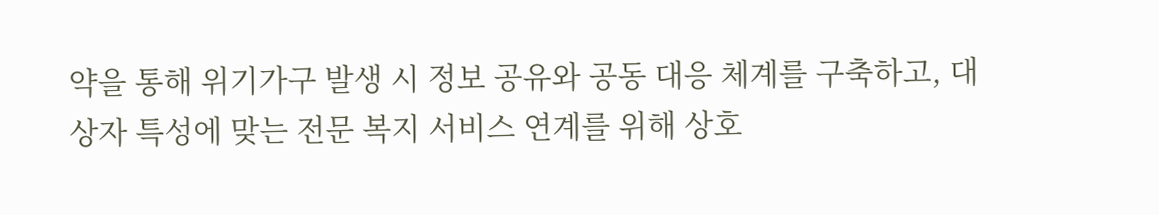약을 통해 위기가구 발생 시 정보 공유와 공동 대응 체계를 구축하고, 대상자 특성에 맞는 전문 복지 서비스 연계를 위해 상호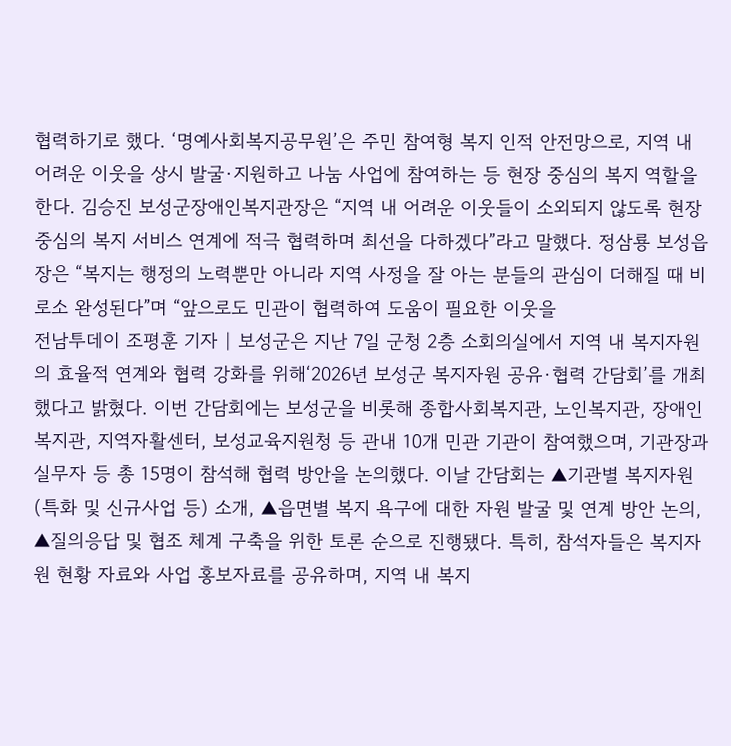협력하기로 했다. ‘명예사회복지공무원’은 주민 참여형 복지 인적 안전망으로, 지역 내 어려운 이웃을 상시 발굴·지원하고 나눔 사업에 참여하는 등 현장 중심의 복지 역할을 한다. 김승진 보성군장애인복지관장은 “지역 내 어려운 이웃들이 소외되지 않도록 현장 중심의 복지 서비스 연계에 적극 협력하며 최선을 다하겠다”라고 말했다. 정삼룡 보성읍장은 “복지는 행정의 노력뿐만 아니라 지역 사정을 잘 아는 분들의 관심이 더해질 때 비로소 완성된다”며 “앞으로도 민관이 협력하여 도움이 필요한 이웃을
전남투데이 조평훈 기자 | 보성군은 지난 7일 군청 2층 소회의실에서 지역 내 복지자원의 효율적 연계와 협력 강화를 위해‘2026년 보성군 복지자원 공유·협력 간담회’를 개최했다고 밝혔다. 이번 간담회에는 보성군을 비롯해 종합사회복지관, 노인복지관, 장애인복지관, 지역자활센터, 보성교육지원청 등 관내 10개 민관 기관이 참여했으며, 기관장과 실무자 등 총 15명이 참석해 협력 방안을 논의했다. 이날 간담회는 ▲기관별 복지자원(특화 및 신규사업 등) 소개, ▲읍면별 복지 욕구에 대한 자원 발굴 및 연계 방안 논의, ▲질의응답 및 협조 체계 구축을 위한 토론 순으로 진행됐다. 특히, 참석자들은 복지자원 현황 자료와 사업 홍보자료를 공유하며, 지역 내 복지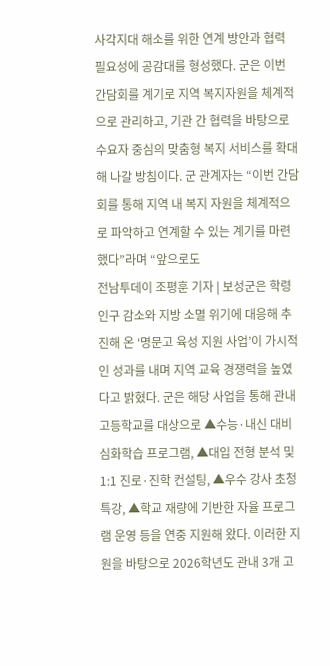사각지대 해소를 위한 연계 방안과 협력 필요성에 공감대를 형성했다. 군은 이번 간담회를 계기로 지역 복지자원을 체계적으로 관리하고, 기관 간 협력을 바탕으로 수요자 중심의 맞춤형 복지 서비스를 확대해 나갈 방침이다. 군 관계자는 “이번 간담회를 통해 지역 내 복지 자원을 체계적으로 파악하고 연계할 수 있는 계기를 마련했다”라며 “앞으로도
전남투데이 조평훈 기자 | 보성군은 학령인구 감소와 지방 소멸 위기에 대응해 추진해 온 ‘명문고 육성 지원 사업’이 가시적인 성과를 내며 지역 교육 경쟁력을 높였다고 밝혔다. 군은 해당 사업을 통해 관내 고등학교를 대상으로 ▲수능·내신 대비 심화학습 프로그램, ▲대입 전형 분석 및 1:1 진로·진학 컨설팅, ▲우수 강사 초청 특강, ▲학교 재량에 기반한 자율 프로그램 운영 등을 연중 지원해 왔다. 이러한 지원을 바탕으로 2026학년도 관내 3개 고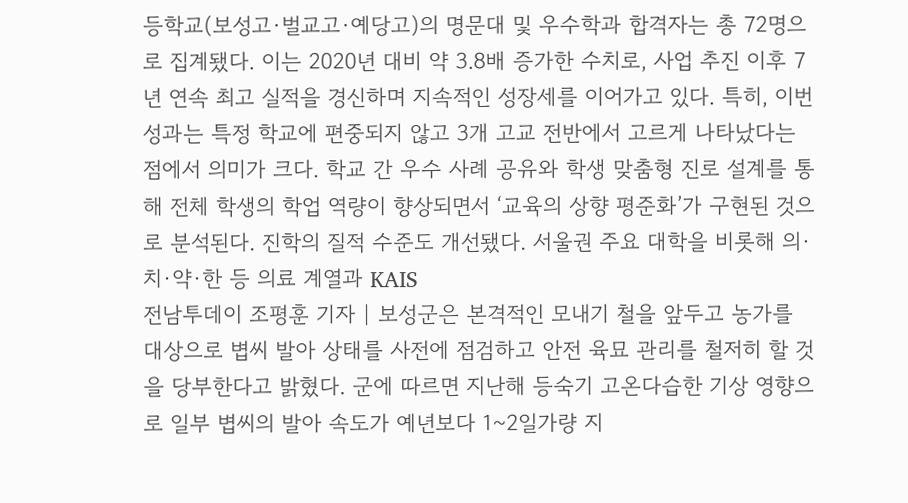등학교(보성고·벌교고·예당고)의 명문대 및 우수학과 합격자는 총 72명으로 집계됐다. 이는 2020년 대비 약 3.8배 증가한 수치로, 사업 추진 이후 7년 연속 최고 실적을 경신하며 지속적인 성장세를 이어가고 있다. 특히, 이번 성과는 특정 학교에 편중되지 않고 3개 고교 전반에서 고르게 나타났다는 점에서 의미가 크다. 학교 간 우수 사례 공유와 학생 맞춤형 진로 설계를 통해 전체 학생의 학업 역량이 향상되면서 ‘교육의 상향 평준화’가 구현된 것으로 분석된다. 진학의 질적 수준도 개선됐다. 서울권 주요 대학을 비롯해 의·치·약·한 등 의료 계열과 KAIS
전남투데이 조평훈 기자 | 보성군은 본격적인 모내기 철을 앞두고 농가를 대상으로 볍씨 발아 상태를 사전에 점검하고 안전 육묘 관리를 철저히 할 것을 당부한다고 밝혔다. 군에 따르면 지난해 등숙기 고온다습한 기상 영향으로 일부 볍씨의 발아 속도가 예년보다 1~2일가량 지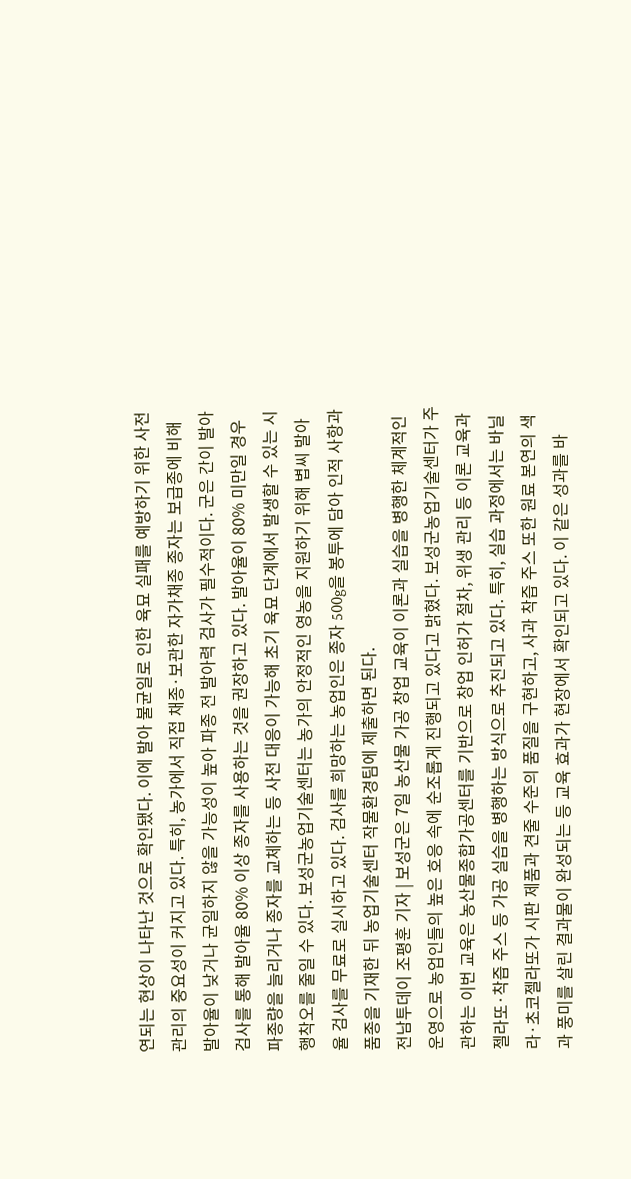연되는 현상이 나타난 것으로 확인됐다. 이에 발아 불균일로 인한 육묘 실패를 예방하기 위한 사전 관리의 중요성이 커지고 있다. 특히, 농가에서 직접 채종·보관한 자가채종 종자는 보급종에 비해 발아율이 낮거나 균일하지 않을 가능성이 높아 파종 전 발아력 검사가 필수적이다. 군은 간이 발아 검사를 통해 발아율 80% 이상 종자를 사용하는 것을 권장하고 있다. 발아율이 80% 미만일 경우 파종량을 늘리거나 종자를 교체하는 등 사전 대응이 가능해 초기 육묘 단계에서 발생할 수 있는 시행착오를 줄일 수 있다. 보성군농업기술센터는 농가의 안정적인 영농을 지원하기 위해 볍씨 발아율 검사를 무료로 실시하고 있다. 검사를 희망하는 농업인은 종자 500g을 봉투에 담아 인적 사항과 품종을 기재한 뒤 농업기술센터 작물환경팀에 제출하면 된다.
전남투데이 조평훈 기자 | 보성군은 7일 농산물 가공 창업 교육이 이론과 실습을 병행한 체계적인 운영으로 농업인들의 높은 호응 속에 순조롭게 진행되고 있다고 밝혔다. 보성군농업기술센터가 주관하는 이번 교육은 농산물종합가공센터를 기반으로 창업 인허가 절차, 위생 관리 등 이론 교육과 젤라또·착즙 주스 등 가공 실습을 병행하는 방식으로 추진되고 있다. 특히, 실습 과정에서는 바닐라·초코젤라또가 시판 제품과 견줄 수준의 품질을 구현하고, 사과 착즙 주스 또한 원료 본연의 색과 풍미를 살린 결과물이 완성되는 등 교육 효과가 현장에서 확인되고 있다. 이 같은 성과를 바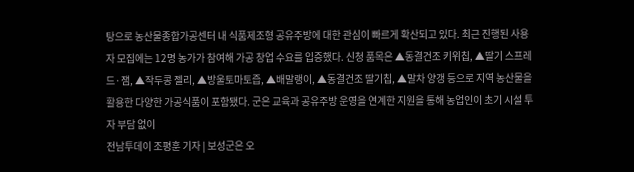탕으로 농산물종합가공센터 내 식품제조형 공유주방에 대한 관심이 빠르게 확산되고 있다. 최근 진행된 사용자 모집에는 12명 농가가 참여해 가공 창업 수요를 입증했다. 신청 품목은 ▲동결건조 키위칩, ▲딸기 스프레드·잼, ▲작두콩 젤리, ▲방울토마토즙, ▲배말랭이, ▲동결건조 딸기칩, ▲말차 양갱 등으로 지역 농산물을 활용한 다양한 가공식품이 포함됐다. 군은 교육과 공유주방 운영을 연계한 지원을 통해 농업인이 초기 시설 투자 부담 없이
전남투데이 조평훈 기자 | 보성군은 오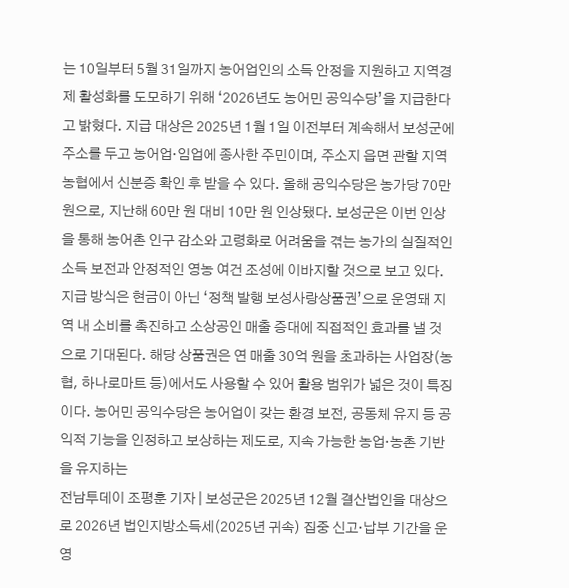는 10일부터 5월 31일까지 농어업인의 소득 안정을 지원하고 지역경제 활성화를 도모하기 위해 ‘2026년도 농어민 공익수당’을 지급한다고 밝혔다. 지급 대상은 2025년 1월 1일 이전부터 계속해서 보성군에 주소를 두고 농어업·임업에 종사한 주민이며, 주소지 읍면 관할 지역농협에서 신분증 확인 후 받을 수 있다. 올해 공익수당은 농가당 70만 원으로, 지난해 60만 원 대비 10만 원 인상됐다. 보성군은 이번 인상을 통해 농어촌 인구 감소와 고령화로 어려움을 겪는 농가의 실질적인 소득 보전과 안정적인 영농 여건 조성에 이바지할 것으로 보고 있다. 지급 방식은 현금이 아닌 ‘정책 발행 보성사랑상품권’으로 운영돼 지역 내 소비를 촉진하고 소상공인 매출 증대에 직접적인 효과를 낼 것으로 기대된다. 해당 상품권은 연 매출 30억 원을 초과하는 사업장(농협, 하나로마트 등)에서도 사용할 수 있어 활용 범위가 넓은 것이 특징이다. 농어민 공익수당은 농어업이 갖는 환경 보전, 공동체 유지 등 공익적 기능을 인정하고 보상하는 제도로, 지속 가능한 농업·농촌 기반을 유지하는
전남투데이 조평훈 기자 | 보성군은 2025년 12월 결산법인을 대상으로 2026년 법인지방소득세(2025년 귀속) 집중 신고·납부 기간을 운영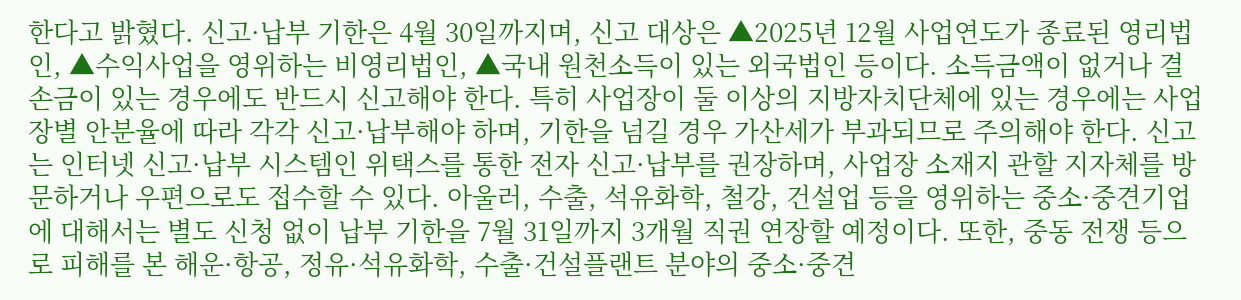한다고 밝혔다. 신고·납부 기한은 4월 30일까지며, 신고 대상은 ▲2025년 12월 사업연도가 종료된 영리법인, ▲수익사업을 영위하는 비영리법인, ▲국내 원천소득이 있는 외국법인 등이다. 소득금액이 없거나 결손금이 있는 경우에도 반드시 신고해야 한다. 특히 사업장이 둘 이상의 지방자치단체에 있는 경우에는 사업장별 안분율에 따라 각각 신고·납부해야 하며, 기한을 넘길 경우 가산세가 부과되므로 주의해야 한다. 신고는 인터넷 신고·납부 시스템인 위택스를 통한 전자 신고·납부를 권장하며, 사업장 소재지 관할 지자체를 방문하거나 우편으로도 접수할 수 있다. 아울러, 수출, 석유화학, 철강, 건설업 등을 영위하는 중소·중견기업에 대해서는 별도 신청 없이 납부 기한을 7월 31일까지 3개월 직권 연장할 예정이다. 또한, 중동 전쟁 등으로 피해를 본 해운·항공, 정유·석유화학, 수출·건설플랜트 분야의 중소·중견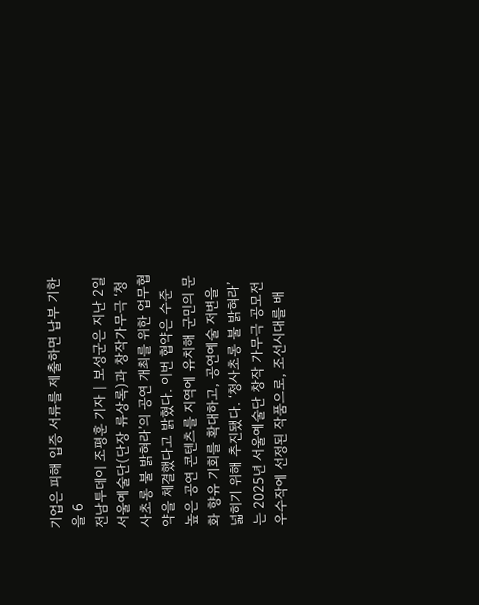기업은 피해 입증 서류를 제출하면 납부 기한을 6
전남투데이 조평훈 기자 | 보성군은 지난 2일 서울예술단(단장 류상록)과 창작가무극 ‘청사초롱 불 밝혀라’의 공연 개최를 위한 업무협약을 체결했다고 밝혔다. 이번 협약은 수준 높은 공연 콘텐츠를 지역에 유치해 군민의 문화 향유 기회를 확대하고, 공연예술 저변을 넓히기 위해 추진됐다. ‘청사초롱 불 밝혀라’는 2025년 서울예술단 창작 가무극 공모전 우수작에 선정된 작품으로, 조선시대를 배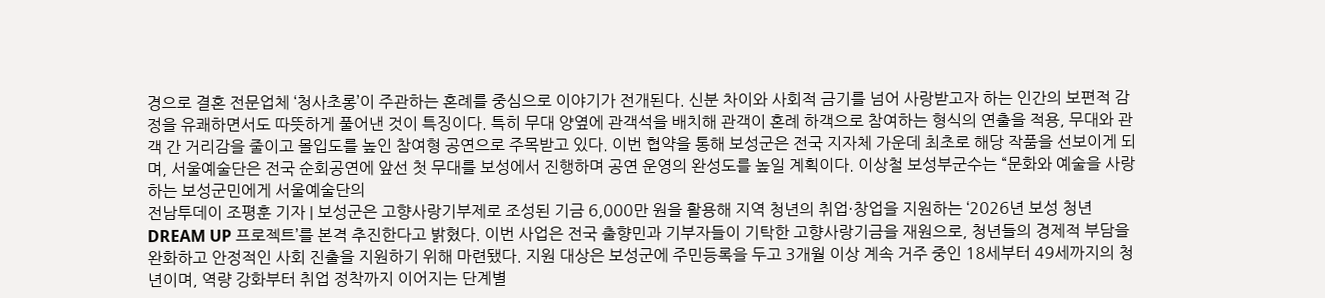경으로 결혼 전문업체 ‘청사초롱’이 주관하는 혼례를 중심으로 이야기가 전개된다. 신분 차이와 사회적 금기를 넘어 사랑받고자 하는 인간의 보편적 감정을 유쾌하면서도 따뜻하게 풀어낸 것이 특징이다. 특히 무대 양옆에 관객석을 배치해 관객이 혼례 하객으로 참여하는 형식의 연출을 적용, 무대와 관객 간 거리감을 줄이고 몰입도를 높인 참여형 공연으로 주목받고 있다. 이번 협약을 통해 보성군은 전국 지자체 가운데 최초로 해당 작품을 선보이게 되며, 서울예술단은 전국 순회공연에 앞선 첫 무대를 보성에서 진행하며 공연 운영의 완성도를 높일 계획이다. 이상철 보성부군수는 “문화와 예술을 사랑하는 보성군민에게 서울예술단의
전남투데이 조평훈 기자 | 보성군은 고향사랑기부제로 조성된 기금 6,000만 원을 활용해 지역 청년의 취업·창업을 지원하는 ‘2026년 보성 청년 DREAM UP 프로젝트’를 본격 추진한다고 밝혔다. 이번 사업은 전국 출향민과 기부자들이 기탁한 고향사랑기금을 재원으로, 청년들의 경제적 부담을 완화하고 안정적인 사회 진출을 지원하기 위해 마련됐다. 지원 대상은 보성군에 주민등록을 두고 3개월 이상 계속 거주 중인 18세부터 49세까지의 청년이며, 역량 강화부터 취업 정착까지 이어지는 단계별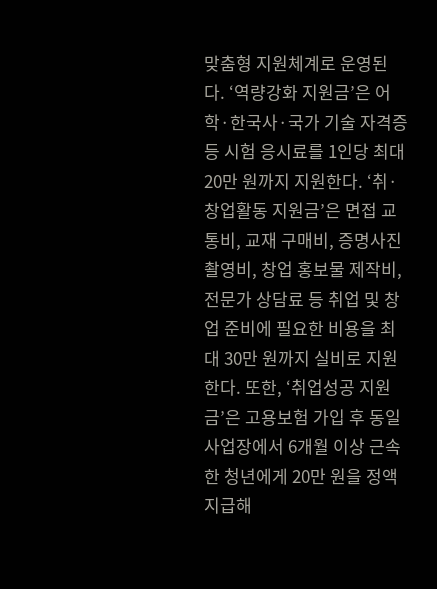맞춤형 지원체계로 운영된다. ‘역량강화 지원금’은 어학·한국사·국가 기술 자격증 등 시험 응시료를 1인당 최대 20만 원까지 지원한다. ‘취·창업활동 지원금’은 면접 교통비, 교재 구매비, 증명사진 촬영비, 창업 홍보물 제작비, 전문가 상담료 등 취업 및 창업 준비에 필요한 비용을 최대 30만 원까지 실비로 지원한다. 또한, ‘취업성공 지원금’은 고용보험 가입 후 동일 사업장에서 6개월 이상 근속한 청년에게 20만 원을 정액 지급해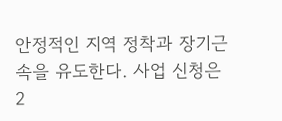안정적인 지역 정착과 장기근속을 유도한다. 사업 신청은 2